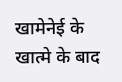खामेनेई के खात्मे के बाद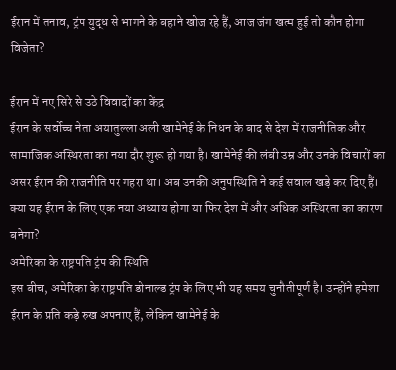ईरान में तनाव, ट्रंप युद्ध से भागने के बहाने खोज रहे हैं, आज जंग खत्म हुई तो कौन होगा विजेता?

ईरान में नए सिरे से उठे विवादों का केंद्र
ईरान के सर्वोच्च नेता अयातुल्ला अली खामेनेई के निधन के बाद से देश में राजनीतिक और सामाजिक अस्थिरता का नया दौर शुरू हो गया है। खामेनेई की लंबी उम्र और उनके विचारों का असर ईरान की राजनीति पर गहरा था। अब उनकी अनुपस्थिति ने कई सवाल खड़े कर दिए हैं। क्या यह ईरान के लिए एक नया अध्याय होगा या फिर देश में और अधिक अस्थिरता का कारण बनेगा?
अमेरिका के राष्ट्रपति ट्रंप की स्थिति
इस बीच, अमेरिका के राष्ट्रपति डोनाल्ड ट्रंप के लिए भी यह समय चुनौतीपूर्ण है। उन्होंने हमेशा ईरान के प्रति कड़े रुख अपनाए हैं, लेकिन खामेनेई के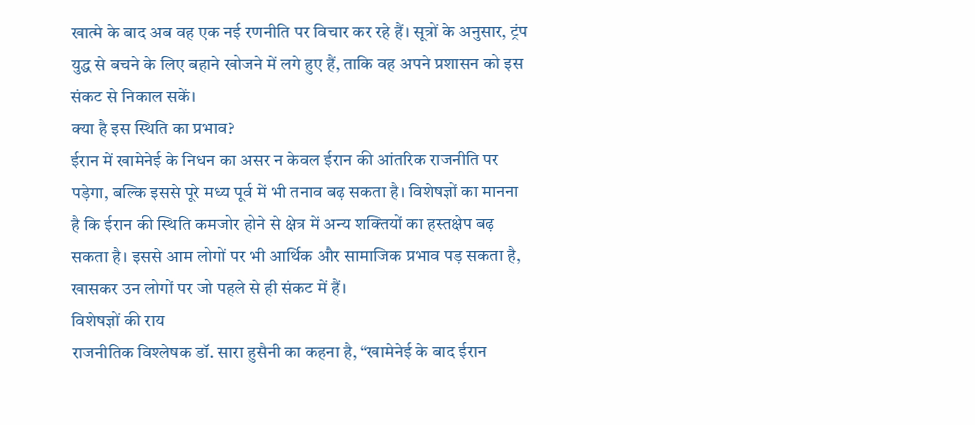खात्मे के बाद अब वह एक नई रणनीति पर विचार कर रहे हैं। सूत्रों के अनुसार, ट्रंप युद्ध से बचने के लिए बहाने खोजने में लगे हुए हैं, ताकि वह अपने प्रशासन को इस संकट से निकाल सकें।
क्या है इस स्थिति का प्रभाव?
ईरान में खामेनेई के निधन का असर न केवल ईरान की आंतरिक राजनीति पर पड़ेगा, बल्कि इससे पूरे मध्य पूर्व में भी तनाव बढ़ सकता है। विशेषज्ञों का मानना है कि ईरान की स्थिति कमजोर होने से क्षेत्र में अन्य शक्तियों का हस्तक्षेप बढ़ सकता है। इससे आम लोगों पर भी आर्थिक और सामाजिक प्रभाव पड़ सकता है, खासकर उन लोगों पर जो पहले से ही संकट में हैं।
विशेषज्ञों की राय
राजनीतिक विश्लेषक डॉ. सारा हुसैनी का कहना है, “खामेनेई के बाद ईरान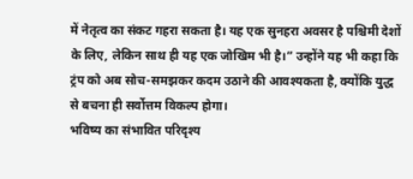में नेतृत्व का संकट गहरा सकता है। यह एक सुनहरा अवसर है पश्चिमी देशों के लिए, लेकिन साथ ही यह एक जोखिम भी है।” उन्होंने यह भी कहा कि ट्रंप को अब सोच-समझकर कदम उठाने की आवश्यकता है, क्योंकि युद्ध से बचना ही सर्वोत्तम विकल्प होगा।
भविष्य का संभावित परिदृश्य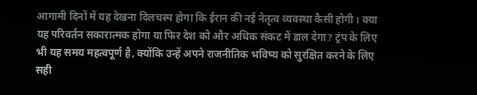आगामी दिनों में यह देखना दिलचस्प होगा कि ईरान की नई नेतृत्व व्यवस्था कैसी होगी। क्या यह परिवर्तन सकारात्मक होगा या फिर देश को और अधिक संकट में डाल देगा? ट्रंप के लिए भी यह समय महत्वपूर्ण है, क्योंकि उन्हें अपने राजनीतिक भविष्य को सुरक्षित करने के लिए सही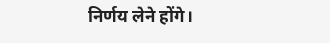निर्णय लेने होंगे।